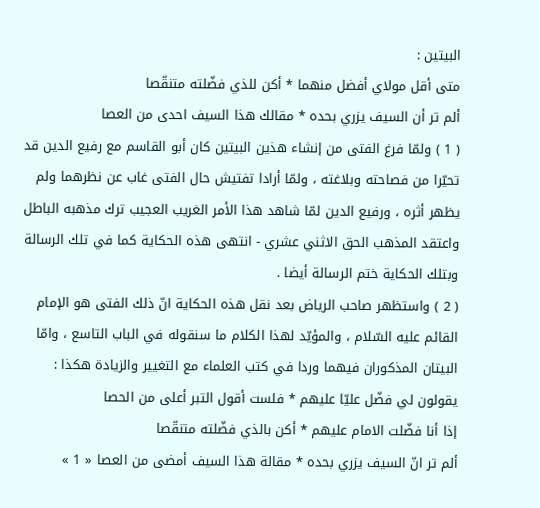البيتين :
متى أقل مولاي أفضل منهما * أكن للذي فضّلته متنقّصا
ألم تر أن السيف يزري بحده * مقالك هذا السيف احدى من العصا
( 1 ) ولمّا فرغ الفتى من إنشاء هذين البيتين كان أبو القاسم مع رفيع الدين قد تحيّرا من فصاحته وبلاغته ، ولمّا أرادا تفتيش حال الفتى غاب عن نظرهما ولم يظهر أثره ، ورفيع الدين لمّا شاهد هذا الأمر الغريب العجيب ترك مذهبه الباطل واعتقد المذهب الحق الاثني عشري - انتهى هذه الحكاية كما في تلك الرسالة وبتلك الحكاية ختم الرسالة أيضا .
( 2 ) واستظهر صاحب الرياض بعد نقل هذه الحكاية انّ ذلك الفتى هو الإمام القائم عليه السّلام ، والمؤيّد لهذا الكلام ما سنقوله في الباب التاسع ، وامّا البيتان المذكوران فيهما وردا في كتب العلماء مع التغيير والزيادة هكذا :
يقولون لي فضّل عليّا عليهم * فلست أقول التبر أعلى من الحصا
إذا أنا فضّلت الامام عليهم * أكن بالذي فضّلته متنقّصا
ألم تر انّ السيف يزري بحده * مقالة هذا السيف أمضى من العصا « 1 »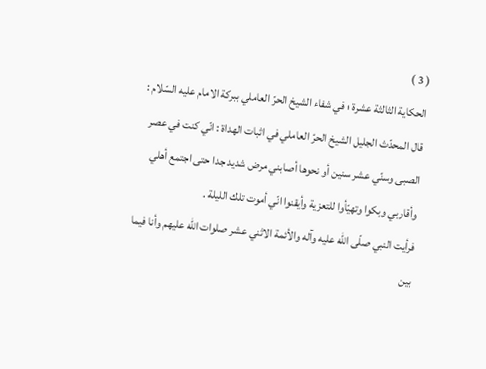( 3 )
الحكاية الثالثة عشرة ؛ في شفاء الشيخ الحرّ العاملي ببركة الامام عليه السّلام :
قال المحدّث الجليل الشيخ الحرّ العاملي في اثبات الهداة : انّي كنت في عصر الصبى وسنّي عشر سنين أو نحوها أصابني مرض شديد جدا حتى اجتمع أهلي وأقاربي وبكوا وتهيّأوا للتعزية وأيقنوا انّي أموت تلك الليلة .
فرأيت النبي صلّى اللّه عليه وآله والأئمة الاثني عشر صلوات اللّه عليهم وأنا فيما بين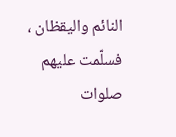النائم واليقظان ، فسلّمت عليهم صلوات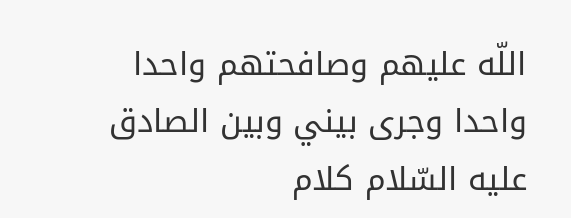اللّه عليهم وصافحتهم واحدا واحدا وجرى بيني وبين الصادق عليه السّلام كلام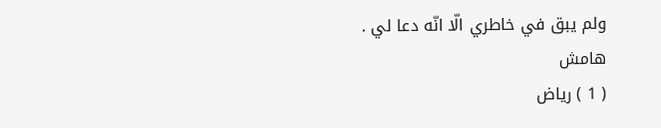ولم يبق في خاطري الّا انّه دعا لي .
هامش
( 1 ) رياض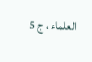العلماء ، ج 5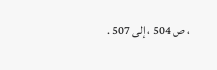، ص 504 ، إلى 507 .